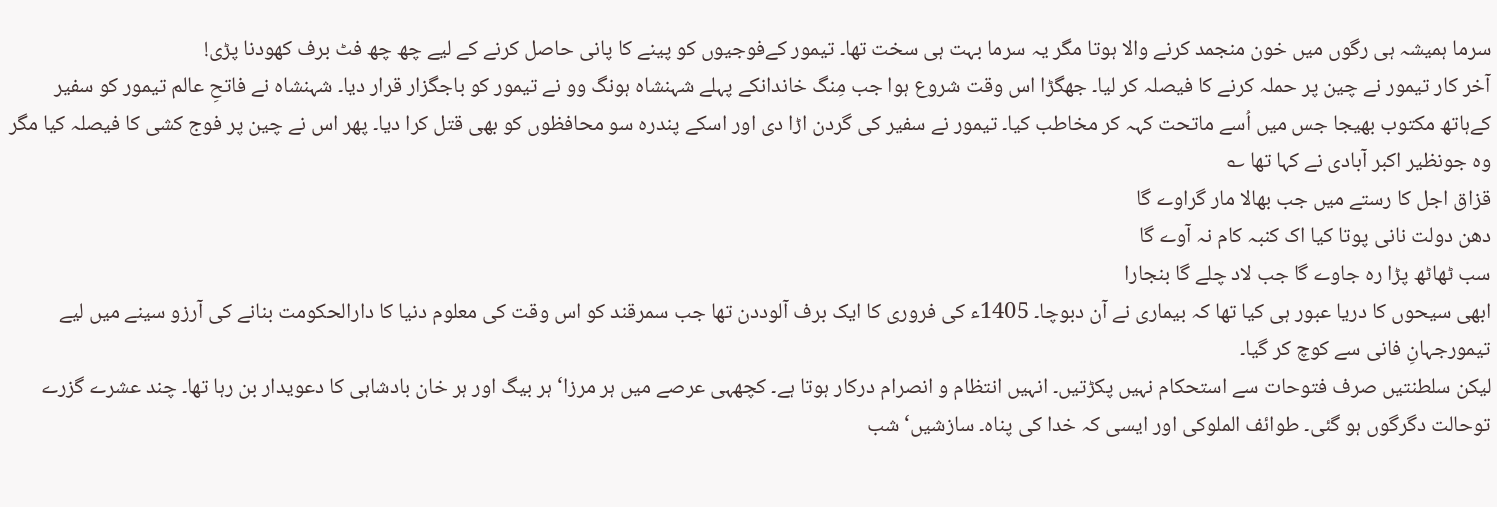سرما ہمیشہ ہی رگوں میں خون منجمد کرنے والا ہوتا مگر یہ سرما بہت ہی سخت تھا۔ تیمور کےفوجیوں کو پینے کا پانی حاصل کرنے کے لیے چھ چھ فٹ برف کھودنا پڑی!
آخر کار تیمور نے چین پر حملہ کرنے کا فیصلہ کر لیا۔ جھگڑا اس وقت شروع ہوا جب مِنگ خاندانکے پہلے شہنشاہ ہونگ وو نے تیمور کو باجگزار قرار دیا۔ شہنشاہ نے فاتحِ عالم تیمور کو سفیر کےہاتھ مکتوب بھیجا جس میں اُسے ماتحت کہہ کر مخاطب کیا۔ تیمور نے سفیر کی گردن اڑا دی اور اسکے پندرہ سو محافظوں کو بھی قتل کرا دیا۔ پھر اس نے چین پر فوج کشی کا فیصلہ کیا مگر وہ جونظیر اکبر آبادی نے کہا تھا ؎
قزاق اجل کا رستے میں جب بھالا مار گراوے گا
دھن دولت نانی پوتا کیا اک کنبہ کام نہ آوے گا
سب ٹھاٹھ پڑا رہ جاوے گا جب لاد چلے گا بنجارا
ابھی سیحوں کا دریا عبور ہی کیا تھا کہ بیماری نے آن دبوچا۔ 1405ء کی فروری کا ایک برف آلوددن تھا جب سمرقند کو اس وقت کی معلوم دنیا کا دارالحکومت بنانے کی آرزو سینے میں لیے تیمورجہانِ فانی سے کوچ کر گیا۔
لیکن سلطنتیں صرف فتوحات سے استحکام نہیں پکڑتیں۔ انہیں انتظام و انصرام درکار ہوتا ہے۔ کچھہی عرصے میں ہر مرزا‘ ہر بیگ اور ہر خان بادشاہی کا دعویدار بن رہا تھا۔ چند عشرے گزرے توحالت دگرگوں ہو گئی۔ طوائف الملوکی اور ایسی کہ خدا کی پناہ۔ سازشیں‘ شب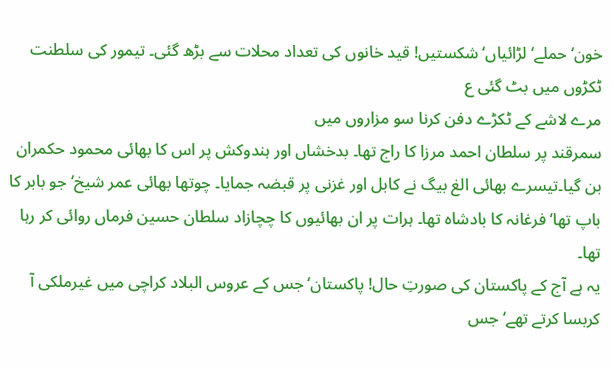خون‘ حملے‘ لڑائیاں‘شکستیں! قید خانوں کی تعداد محلات سے بڑھ گئی۔ تیمور کی سلطنت ٹکڑوں میں بٹ گئی ع
مرے لاشے کے ٹکڑے دفن کرنا سو مزاروں میں
سمرقند پر سلطان احمد مرزا کا راج تھا۔ بدخشاں اور ہندوکش پر اس کا بھائی محمود حکمران بن گیا۔تیسرے بھائی الغ بیگ نے کابل اور غزنی پر قبضہ جمایا۔ چوتھا بھائی عمر شیخ‘ جو بابر کا باپ تھا‘فرغانہ کا بادشاہ تھا۔ ہرات پر ان بھائیوں کا چچازاد سلطان حسین فرماں روائی کر رہا تھا۔
یہ ہے آج کے پاکستان کی صورتِ حال! پاکستان‘ جس کے عروس البلاد کراچی میں غیرملکی آ کربسا کرتے تھے‘ جس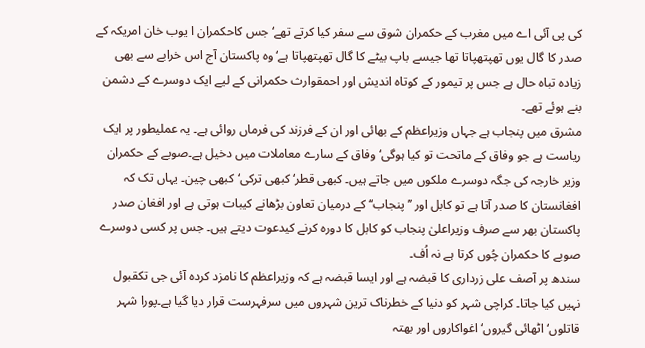کی پی آئی اے میں مغرب کے حکمران شوق سے سفر کیا کرتے تھے‘ جس کاحکمران ا یوب خان امریکہ کے صدر کا گال یوں تھپتھپاتا تھا جیسے باپ بیٹے کا گال تھپتھپاتا ہے‘وہ پاکستان آج اس خرابے سے بھی زیادہ تباہ حال ہے جس پر تیمور کے کوتاہ اندیش اور احمقوارث حکمرانی کے لیے ایک دوسرے کے دشمن بنے ہوئے تھے۔
مشرق میں پنجاب ہے جہاں وزیراعظم کے بھائی اور ان کے فرزند کی فرماں روائی ہے۔ یہ عملیطور پر ایک ریاست ہے جو وفاق کے ماتحت تو کیا ہوگی‘ وفاق کے سارے معاملات میں دخیل ہے۔صوبے کے حکمران وزیر خارجہ کی جگہ دوسرے ملکوں میں جاتے ہیں۔ کبھی قطر‘ کبھی ترکی‘کبھی چین۔ یہاں تک کہ افغانستان کا صدر آتا ہے تو کابل اور ’’پنجاب‘‘ کے درمیان تعاون بڑھانے کیبات ہوتی ہے اور افغان صدر پاکستان بھر سے صرف وزیراعلیٰ پنجاب کو کابل کا دورہ کرنے کیدعوت دیتے ہیں۔ جس پر کسی دوسرے صوبے کا حکمران چُوں کرتا ہے نہ اُف۔
سندھ پر آصف علی زرداری کا قبضہ ہے اور ایسا قبضہ ہے کہ وزیراعظم کا نامزد کردہ آئی جی تکقبول نہیں کیا جاتا۔ کراچی شہر کو دنیا کے خطرناک ترین شہروں میں سرفہرست قرار دیا گیا ہے۔پورا شہر قاتلوں‘ اٹھائی گیروں‘ اغواکاروں اور بھتہ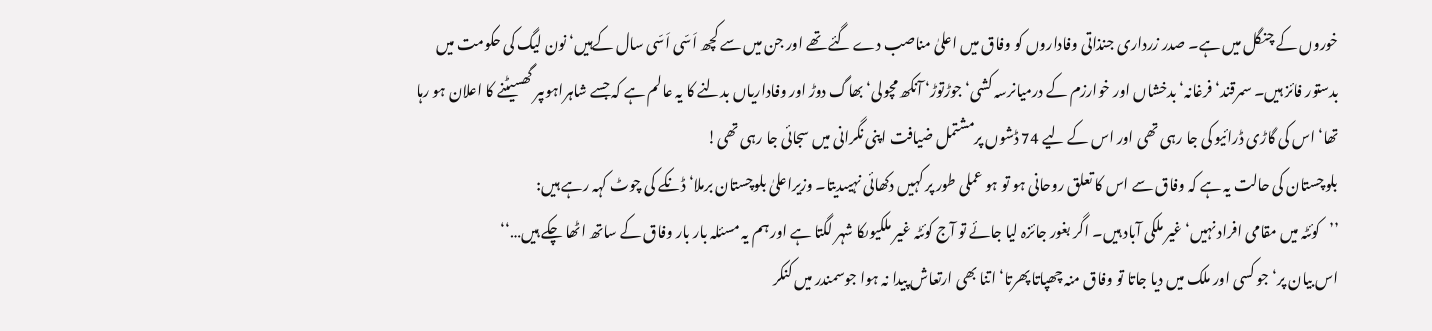خوروں کے چنگل میں ہے۔ صدر زرداری جنذاتی وفاداروں کو وفاق میں اعلیٰ مناصب دے گئے تھے اور جن میں سے کچھ اَسّی اَسّی سال کےہیں‘ نون لیگ کی حکومت میں بدستور فائز ہیں۔ سمرقند‘ فرغانہ‘ بدخشاں اور خوارزم کے درمیانرسہ کشی‘ جوڑتوڑ‘ آنکھ مچولی‘ بھاگ دوڑ اور وفاداریاں بدلنے کا یہ عالم ہے کہ جسے شاہراہوںپر گھسیٹنے کا اعلان ہو رہا تھا‘ اس کی گاڑی ڈرائیو کی جا رہی تھی اور اس کے لیے 74 ڈشوں پرمشتمل ضیافت اپنی نگرانی میں سجائی جا رہی تھی!
بلوچستان کی حالت یہ ہے کہ وفاق سے اس کا تعلق روحانی ہو تو ہو عملی طور پر کہیں دکھائی نہیںدیتا۔ وزیراعلیٰ بلوچستان برملا‘ ڈنکے کی چوٹ کہہ رہے ہیں:
’’کوئٹہ میں مقامی افراد نہیں‘ غیر ملکی آباد ہیں۔ اگر بغور جائزہ لیا جائے تو آج کوئٹہ غیر ملکیوںکا شہر لگتا ہے اور ہم یہ مسئلہ بار بار وفاق کے ساتھ اٹھا چکے ہیں…‘‘
اس بیان پر‘ جو کسی اور ملک میں دیا جاتا تو وفاق منہ چھپاتا پھرتا‘ اتنا بھی ارتعاش پیدا نہ ہوا جوسمندر میں کنکر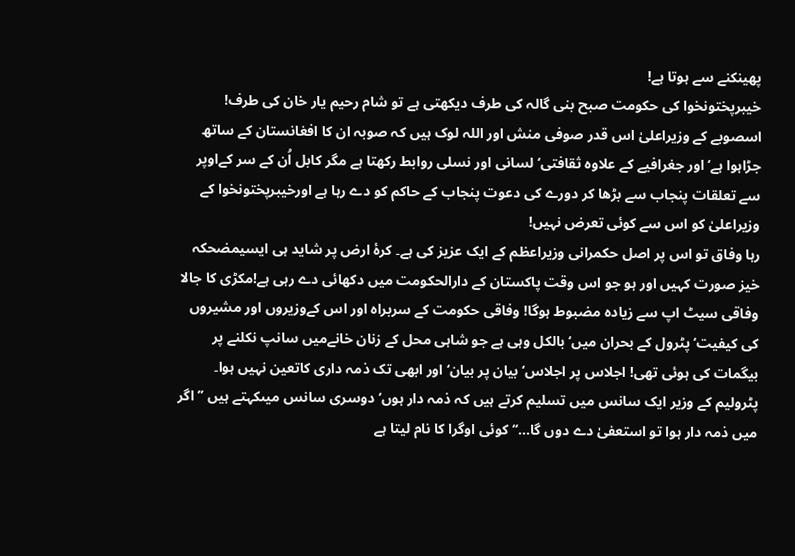پھینکنے سے ہوتا ہے!
خیبرپختونخوا کی حکومت صبح بنی گالہ کی طرف دیکھتی ہے تو شام رحیم یار خان کی طرف! اسصوبے کے وزیراعلیٰ اس قدر صوفی منش اور اللہ لوک ہیں کہ صوبہ ان کا افغانستان کے ساتھ جڑاہوا ہے‘ اور جغرافیے کے علاوہ ثقافتی‘ لسانی اور نسلی روابط رکھتا ہے مگر کابل اُن کے سر کےاوپر سے تعلقات پنجاب سے بڑھا کر دورے کی دعوت پنجاب کے حاکم کو دے رہا ہے اورخیبرپختونخوا کے وزیراعلیٰ کو اس سے کوئی تعرض نہیں!
رہا وفاق تو اس پر اصل حکمرانی وزیراعظم کے ایک عزیز کی ہے۔ کرۂ ارض پر شاید ہی ایسیمضحکہ خیز صورت کہیں اور ہو جو اس وقت پاکستان کے دارالحکومت میں دکھائی دے رہی ہے!مکڑی کا جالا وفاقی سیٹ اپ سے زیادہ مضبوط ہوگا! وفاقی حکومت کے سربراہ اور اس کےوزیروں اور مشیروں کی کیفیت‘ پٹرول کے بحران میں‘ بالکل وہی ہے جو شاہی محل کے زنان خانےمیں سانپ نکلنے پر بیگمات کی ہوئی تھی! اجلاس پر اجلاس‘ بیان پر بیان‘ اور ابھی تک ذمہ داری کاتعین نہیں ہوا۔ پٹرولیم کے وزیر ایک سانس میں تسلیم کرتے ہیں کہ ذمہ دار ہوں‘ دوسری سانس میںکہتے ہیں ’’اگر میں ذمہ دار ہوا تو استعفیٰ دے دوں گا…‘‘ کوئی اوگرا کا نام لیتا ہے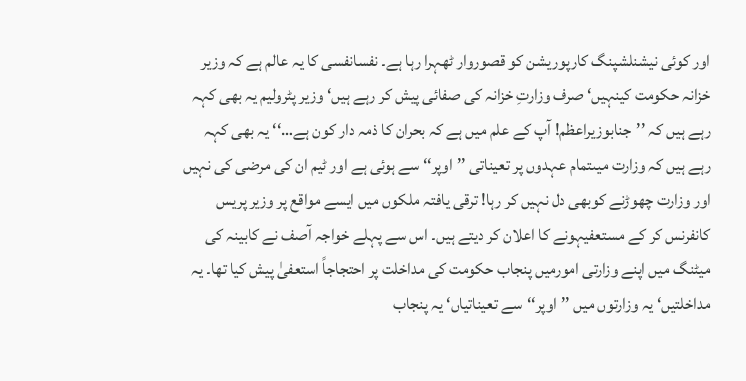اور کوئی نیشنلشپنگ کارپوریشن کو قصوروار ٹھہرا رہا ہے۔ نفسانفسی کا یہ عالم ہے کہ وزیر خزانہ حکومت کینہیں‘ صرف وزارتِ خزانہ کی صفائی پیش کر رہے ہیں‘ وزیر پٹرولیم یہ بھی کہہ رہے ہیں کہ ’’جنابوزیراعظم! آپ کے علم میں ہے کہ بحران کا ذمہ دار کون ہے…‘‘ یہ بھی کہہ رہے ہیں کہ وزارت میںتمام عہدوں پر تعیناتی ’’اوپر‘‘ سے ہوئی ہے اور ٹیم ان کی مرضی کی نہیں اور وزارت چھوڑنے کوبھی دل نہیں کر رہا! ترقی یافتہ ملکوں میں ایسے مواقع پر وزیر پریس کانفرنس کر کے مستعفیہونے کا اعلان کر دیتے ہیں۔ اس سے پہلے خواجہ آصف نے کابینہ کی میٹنگ میں اپنے وزارتی امورمیں پنجاب حکومت کی مداخلت پر احتجاجاً استعفیٰ پیش کیا تھا۔ یہ مداخلتیں‘ یہ وزارتوں میں ’’اوپر‘‘سے تعیناتیاں‘ یہ پنجاب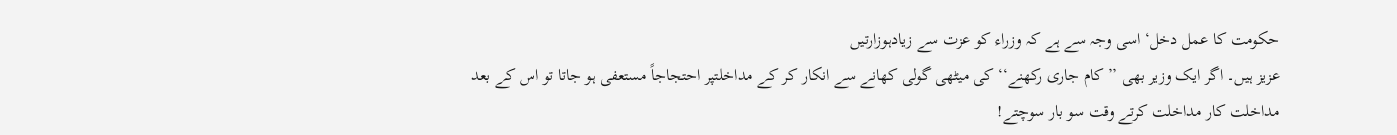حکومت کا عمل دخل‘ اسی وجہ سے ہے کہ وزراء کو عزت سے زیادہوزارتیں
عزیز ہیں۔ اگر ایک وزیر بھی ’’کام جاری رکھنے‘‘ کی میٹھی گولی کھانے سے انکار کر کے مداخلتپر احتجاجاً مستعفی ہو جاتا تو اس کے بعد مداخلت کار مداخلت کرتے وقت سو بار سوچتے!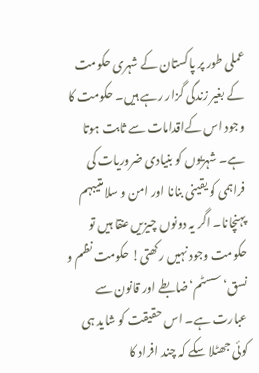عملی طور پر پاکستان کے شہری حکومت کے بغیر زندگی گزار رہے ہیں۔ حکومت کا وجود اس کےاقدامات سے ثابت ہوتا ہے۔ شہریوں کو بنیادی ضروریات کی فراہمی کو یقینی بنانا اور امن و سلامتیبہم پہنچانا۔ اگر یہ دونوں چیزیں عنقا ہیں تو حکومت وجود نہیں رکھتی! حکومت نظم و نسق‘ سسٹم‘ضابطے اور قانون سے عبارت ہے۔ اس حقیقت کو شاید ہی کوئی جھٹلا سکے کہ چند افراد کا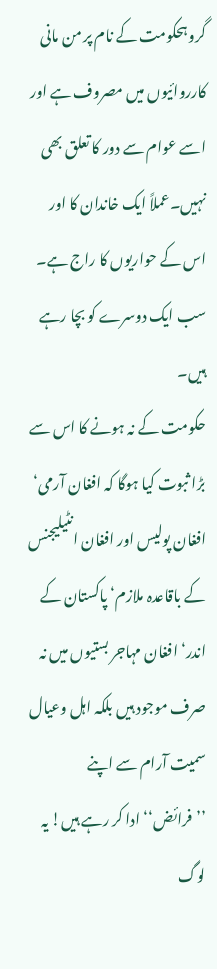گروہحکومت کے نام پر من مانی کارروائیوں میں مصروف ہے اور اسے عوام سے دور کا تعلق بھی نہیں۔عملاً ایک خاندان کا اور اس کے حواریوں کا راج ہے۔ سب ایک دوسرے کو بچا رہے ہیں۔
حکومت کے نہ ہونے کا اس سے بڑا ثبوت کیا ہوگا کہ افغان آرمی‘ افغان پولیس اور افغان انٹیلیجنس کے باقاعدہ ملازم‘ پاکستان کے اندر‘ افغان مہاجر بستیوں میں نہ صرف موجود ہیں بلکہ اہل وعیال سمیت آرام سے اپنے ’’فرائض‘‘ ادا کر رہے ہیں! یہ لوگ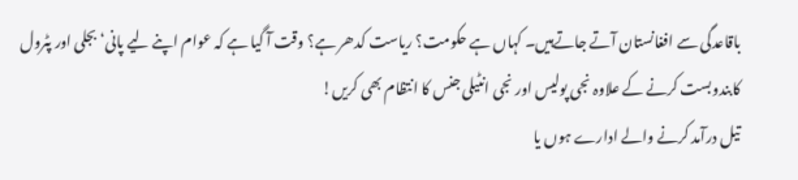باقاعدگی سے افغانستان آتے جاتےہیں۔ کہاں ہے حکومت؟ ریاست کدھر ہے؟ وقت آ گیا ہے کہ عوام اپنے لیے پانی‘ بجلی اور پٹرول کابندوبست کرنے کے علاوہ نجی پولیس اور نجی انٹیلی جنس کا انتظام بھی کریں!
تیل درآمد کرنے والے ادارے ہوں یا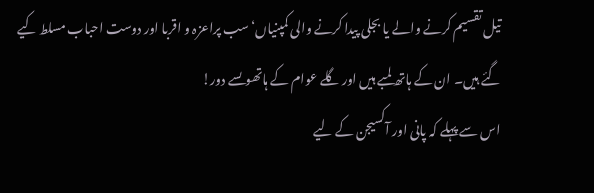تیل تقسیم کرنے والے یا بجلی پیدا کرنے والی کمپنیاں‘ سب پراعزہ و اقربا اور دوست احباب مسلط کیے گئے ہیں۔ ان کے ہاتھ لمبے ہیں اور گلے عوام کے ہاتھوںسے دور!
اس سے پہلے کہ پانی اور آکسیجن کے لیے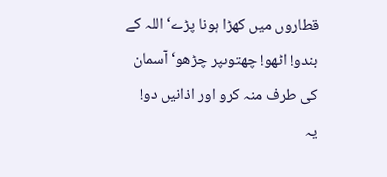قطاروں میں کھڑا ہونا پڑے‘ اللہ کے بندو! اٹھو! چھتوںپر چڑھو‘ آسمان کی طرف منہ کرو اور اذانیں دو!
یہ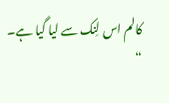کالم اس لِنک سے لیا گیا ہے۔
“